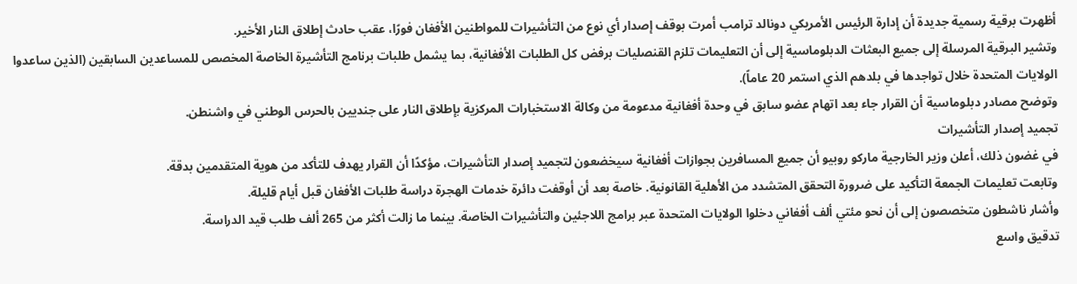أظهرت برقية رسمية جديدة أن إدارة الرئيس الأمريكي دونالد ترامب أمرت بوقف إصدار أي نوع من التأشيرات للمواطنين الأفغان فورًا، عقب حادث إطلاق النار الأخير.
وتشير البرقية المرسلة إلى جميع البعثات الدبلوماسية إلى أن التعليمات تلزم القنصليات برفض كل الطلبات الأفغانية، بما يشمل طلبات برنامج التأشيرة الخاصة المخصص للمساعدين السابقين (الذين ساعدوا الولايات المتحدة خلال تواجدها في بلدهم الذي استمر 20 عاماً).
وتوضح مصادر دبلوماسية أن القرار جاء بعد اتهام عضو سابق في وحدة أفغانية مدعومة من وكالة الاستخبارات المركزية بإطلاق النار على جنديين بالحرس الوطني في واشنطن.
تجميد إصدار التأشيرات
في غضون ذلك، أعلن وزير الخارجية ماركو روبيو أن جميع المسافرين بجوازات أفغانية سيخضعون لتجميد إصدار التأشيرات، مؤكدًا أن القرار يهدف للتأكد من هوية المتقدمين بدقة.
وتابعت تعليمات الجمعة التأكيد على ضرورة التحقق المتشدد من الأهلية القانونية. خاصة بعد أن أوقفت دائرة خدمات الهجرة دراسة طلبات الأفغان قبل أيام قليلة.
وأشار ناشطون متخصصون إلى أن نحو مئتي ألف أفغاني دخلوا الولايات المتحدة عبر برامج اللاجئين والتأشيرات الخاصة. بينما ما زالت أكثر من 265 ألف طلب قيد الدراسة.
تدقيق واسع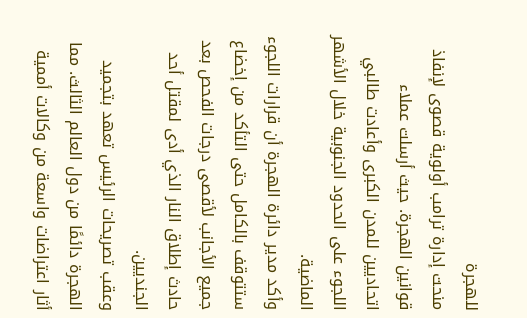للهجرة
منحت إدارة ترامب أولوية قصوى لإنفاذ قوانين الهجرة. حيث أرسلت عملاء اتحاديين للمدن الكبرى وأعادت طالبي اللجوء على الحدود الجنوبية خلال الأشهر الماضية.
وأكد مدير دائرة الهجرة أن قرارات اللجوء ستتوقف بالكامل حتى التأكد من إخضاع جميع الأجانب لأقصى درجات الفحص بعد حادث إطلاق النار الذي أدى لمقتل أحد الجنديين.
وعقب تصريحات الرئيس تعهد بتجميد الهجرة دائمًا من دول العالم الثالث. مما أثار اعتراضات واسعة من وكالات أممية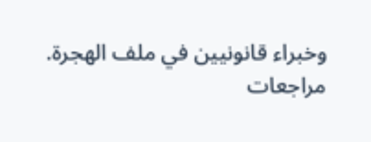وخبراء قانونيين في ملف الهجرة.
مراجعات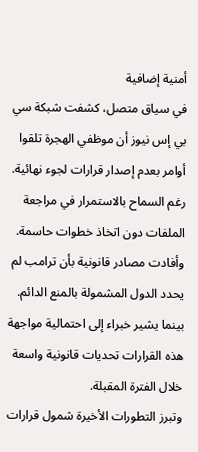أمنية إضافية
في سياق متصل، كشفت شبكة سي بي إس نيوز أن موظفي الهجرة تلقوا أوامر بعدم إصدار قرارات لجوء نهائية. رغم السماح بالاستمرار في مراجعة الملفات دون اتخاذ خطوات حاسمة.
وأفادت مصادر قانونية بأن ترامب لم يحدد الدول المشمولة بالمنع الدائم. بينما يشير خبراء إلى احتمالية مواجهة هذه القرارات تحديات قانونية واسعة خلال الفترة المقبلة.
وتبرز التطورات الأخيرة شمول قرارات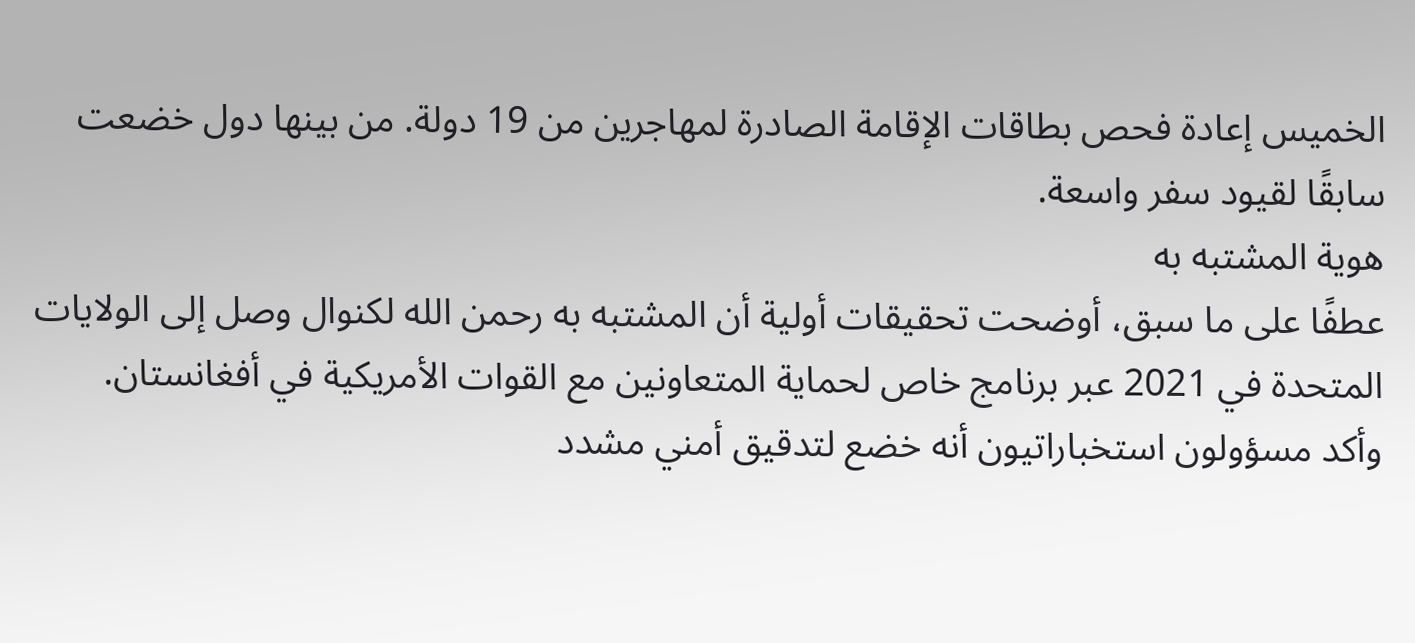الخميس إعادة فحص بطاقات الإقامة الصادرة لمهاجرين من 19 دولة. من بينها دول خضعت سابقًا لقيود سفر واسعة.
هوية المشتبه به
عطفًا على ما سبق، أوضحت تحقيقات أولية أن المشتبه به رحمن الله لكنوال وصل إلى الولايات المتحدة في 2021 عبر برنامج خاص لحماية المتعاونين مع القوات الأمريكية في أفغانستان.
وأكد مسؤولون استخباراتيون أنه خضع لتدقيق أمني مشدد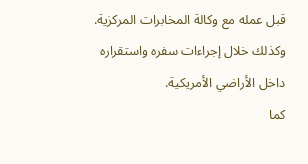قبل عمله مع وكالة المخابرات المركزية. وكذلك خلال إجراءات سفره واستقراره داخل الأراضي الأمريكية.
كما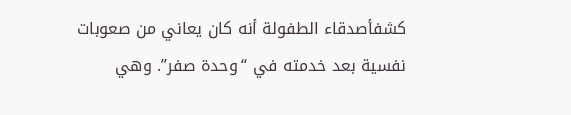كشفأصدقاء الطفولة أنه كان يعاني من صعوبات نفسية بعد خدمته في “وحدة صفر”. وهي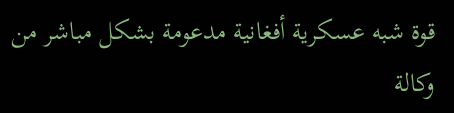قوة شبه عسكرية أفغانية مدعومة بشكل مباشر من وكالة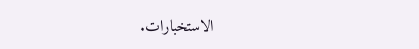الاستخبارات.